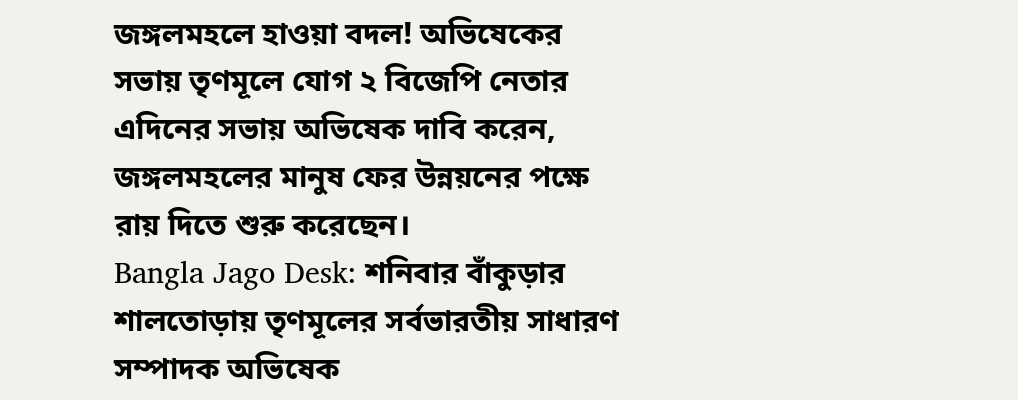জঙ্গলমহলে হাওয়া বদল! অভিষেকের সভায় তৃণমূলে যোগ ২ বিজেপি নেতার
এদিনের সভায় অভিষেক দাবি করেন, জঙ্গলমহলের মানুষ ফের উন্নয়নের পক্ষে রায় দিতে শুরু করেছেন।
Bangla Jago Desk: শনিবার বাঁকুড়ার শালতোড়ায় তৃণমূলের সর্বভারতীয় সাধারণ সম্পাদক অভিষেক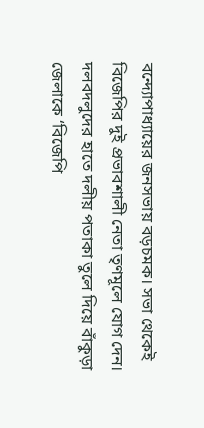বন্দ্যোপাধ্যায়ের জনসভায় বড়চমক। সভা থেকেই বিজেপির দুই প্রভাবশালী নেতা তৃণমূলে যোগ দেন। দলবদলুদের হাতে দলীয় পতাকা তুলে দিয়ে বাঁকুড়া জেলাকে ‘বিজেপি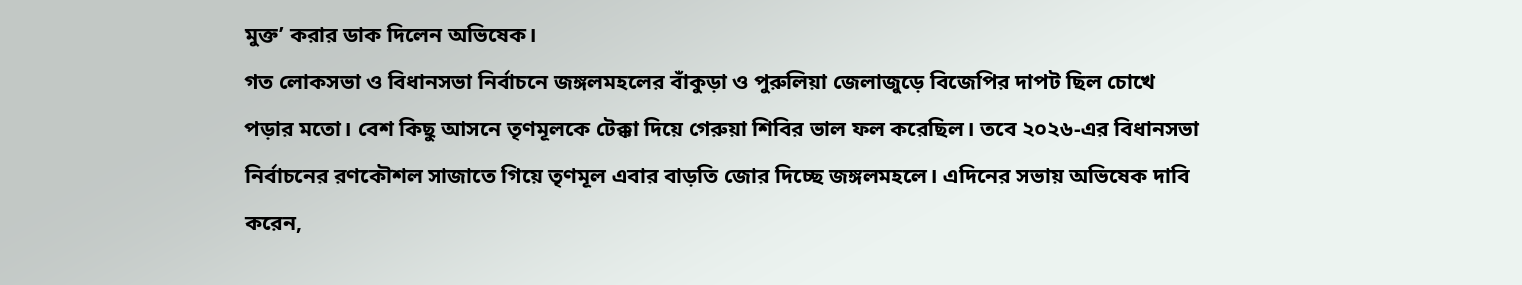মুক্ত’ করার ডাক দিলেন অভিষেক।
গত লোকসভা ও বিধানসভা নির্বাচনে জঙ্গলমহলের বাঁকুড়া ও পুরুলিয়া জেলাজুড়ে বিজেপির দাপট ছিল চোখে পড়ার মতো। বেশ কিছু আসনে তৃণমূলকে টেক্কা দিয়ে গেরুয়া শিবির ভাল ফল করেছিল। তবে ২০২৬-এর বিধানসভা নির্বাচনের রণকৌশল সাজাতে গিয়ে তৃণমূল এবার বাড়তি জোর দিচ্ছে জঙ্গলমহলে। এদিনের সভায় অভিষেক দাবি করেন,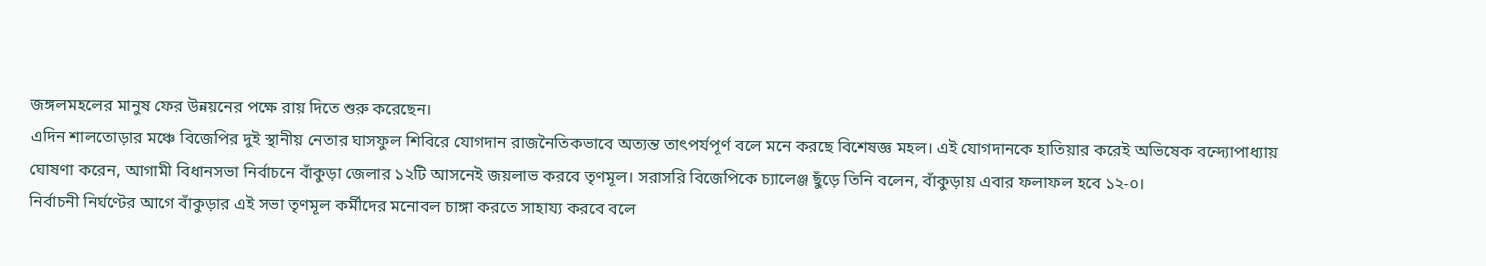জঙ্গলমহলের মানুষ ফের উন্নয়নের পক্ষে রায় দিতে শুরু করেছেন।
এদিন শালতোড়ার মঞ্চে বিজেপির দুই স্থানীয় নেতার ঘাসফুল শিবিরে যোগদান রাজনৈতিকভাবে অত্যন্ত তাৎপর্যপূর্ণ বলে মনে করছে বিশেষজ্ঞ মহল। এই যোগদানকে হাতিয়ার করেই অভিষেক বন্দ্যোপাধ্যায় ঘোষণা করেন, আগামী বিধানসভা নির্বাচনে বাঁকুড়া জেলার ১২টি আসনেই জয়লাভ করবে তৃণমূল। সরাসরি বিজেপিকে চ্যালেঞ্জ ছুঁড়ে তিনি বলেন, বাঁকুড়ায় এবার ফলাফল হবে ১২-০।
নির্বাচনী নির্ঘণ্টের আগে বাঁকুড়ার এই সভা তৃণমূল কর্মীদের মনোবল চাঙ্গা করতে সাহায্য করবে বলে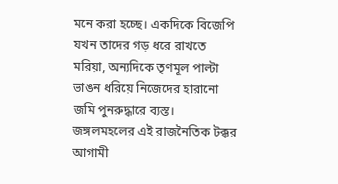মনে করা হচ্ছে। একদিকে বিজেপি যখন তাদের গড় ধরে রাখতে মরিয়া, অন্যদিকে তৃণমূল পাল্টা ভাঙন ধরিয়ে নিজেদের হারানো জমি পুনরুদ্ধারে ব্যস্ত। জঙ্গলমহলের এই রাজনৈতিক টক্কর আগামী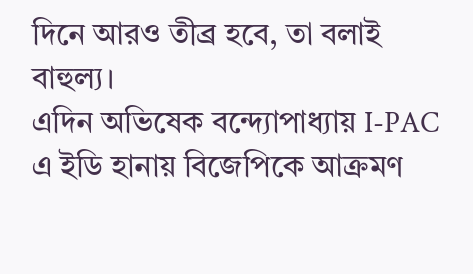দিনে আরও তীব্র হবে, তা বলাই বাহুল্য।
এদিন অভিষেক বন্দ্যোপাধ্যায় I-PAC এ ইডি হানায় বিজেপিকে আক্রমণ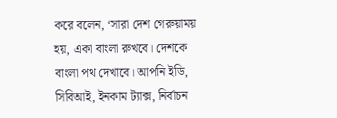করে বলেন, ‘সারা দেশ গেরুয়াময় হয়, একা বাংলা রুখবে। দেশকে বাংলা পথ দেখাবে। আপনি ইডি, সিবিআই, ইনকাম ট্যাক্স, নির্বাচন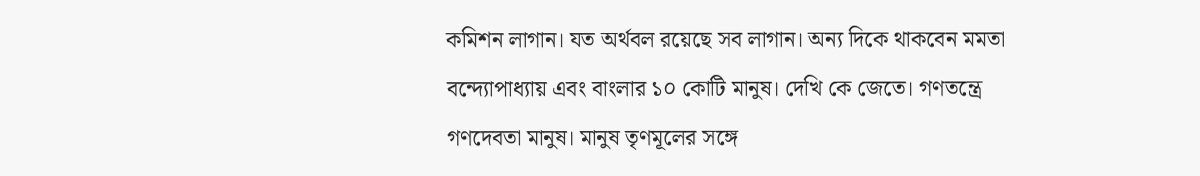কমিশন লাগান। যত অর্থবল রয়েছে সব লাগান। অন্য দিকে থাকবেন মমতা বন্দ্যোপাধ্যায় এবং বাংলার ১০ কোটি মানুষ। দেখি কে জেতে। গণতন্ত্রে গণদেবতা মানুষ। মানুষ তৃণমূলের সঙ্গে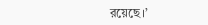রয়েছে।’